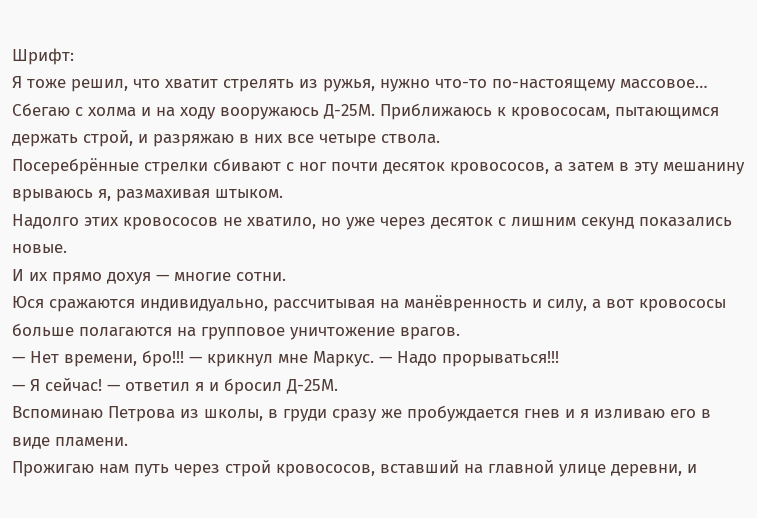Шрифт:
Я тоже решил, что хватит стрелять из ружья, нужно что-то по-настоящему массовое…
Сбегаю с холма и на ходу вооружаюсь Д-25М. Приближаюсь к кровососам, пытающимся держать строй, и разряжаю в них все четыре ствола.
Посеребрённые стрелки сбивают с ног почти десяток кровососов, а затем в эту мешанину врываюсь я, размахивая штыком.
Надолго этих кровососов не хватило, но уже через десяток с лишним секунд показались новые.
И их прямо дохуя — многие сотни.
Юся сражаются индивидуально, рассчитывая на манёвренность и силу, а вот кровососы больше полагаются на групповое уничтожение врагов.
— Нет времени, бро!!! — крикнул мне Маркус. — Надо прорываться!!!
— Я сейчас! — ответил я и бросил Д-25М.
Вспоминаю Петрова из школы, в груди сразу же пробуждается гнев и я изливаю его в виде пламени.
Прожигаю нам путь через строй кровососов, вставший на главной улице деревни, и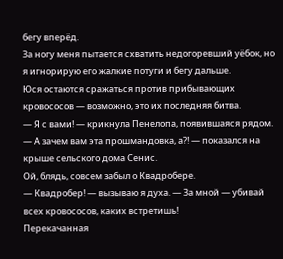бегу вперёд.
За ногу меня пытается схватить недогоревший уёбок, но я игнорирую его жалкие потуги и бегу дальше.
Юся остаются сражаться против прибывающих кровососов — возможно, это их последняя битва.
— Я с вами! — крикнула Пенелопа, появившаяся рядом.
— А зачем вам эта прошмандовка, а?! — показался на крыше сельского дома Сенис.
Ой, блядь, совсем забыл о Квадробере.
— Квадробер! — вызываю я духа. — За мной — убивай всех кровососов, каких встретишь!
Перекачанная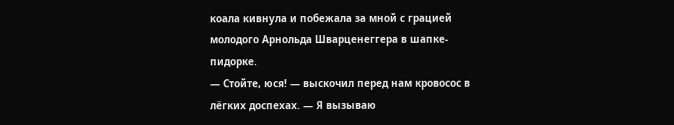коала кивнула и побежала за мной с грацией молодого Арнольда Шварценеггера в шапке-пидорке.
— Стойте, юся! — выскочил перед нам кровосос в лёгких доспехах. — Я вызываю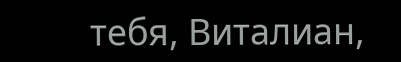тебя, Виталиан,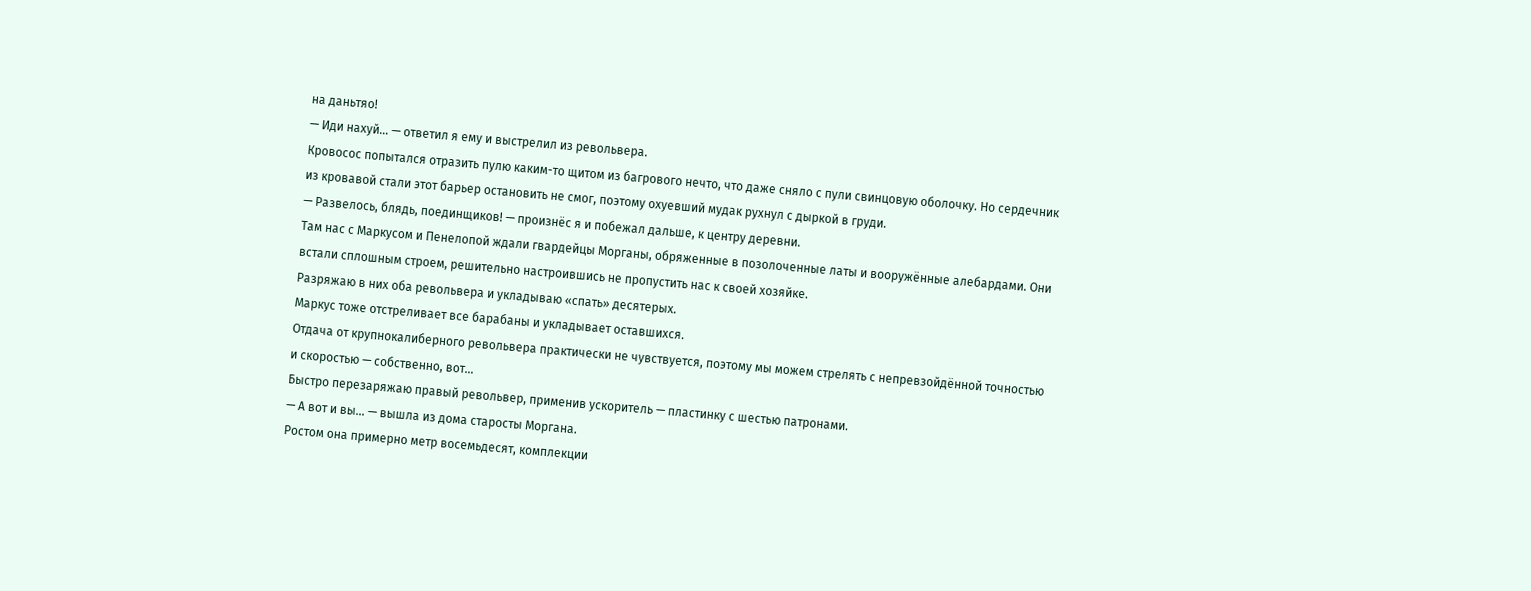на даньтяо!
— Иди нахуй… — ответил я ему и выстрелил из револьвера.
Кровосос попытался отразить пулю каким-то щитом из багрового нечто, что даже сняло с пули свинцовую оболочку. Но сердечник из кровавой стали этот барьер остановить не смог, поэтому охуевший мудак рухнул с дыркой в груди.
— Развелось, блядь, поединщиков! — произнёс я и побежал дальше, к центру деревни.
Там нас с Маркусом и Пенелопой ждали гвардейцы Морганы, обряженные в позолоченные латы и вооружённые алебардами. Они встали сплошным строем, решительно настроившись не пропустить нас к своей хозяйке.
Разряжаю в них оба револьвера и укладываю «спать» десятерых.
Маркус тоже отстреливает все барабаны и укладывает оставшихся.
Отдача от крупнокалиберного револьвера практически не чувствуется, поэтому мы можем стрелять с непревзойдённой точностью и скоростью — собственно, вот…
Быстро перезаряжаю правый револьвер, применив ускоритель — пластинку с шестью патронами.
— А вот и вы… — вышла из дома старосты Моргана.
Ростом она примерно метр восемьдесят, комплекции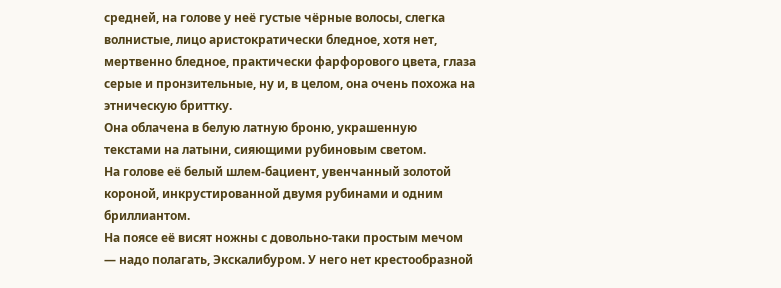средней, на голове у неё густые чёрные волосы, слегка волнистые, лицо аристократически бледное, хотя нет, мертвенно бледное, практически фарфорового цвета, глаза серые и пронзительные, ну и, в целом, она очень похожа на этническую бриттку.
Она облачена в белую латную броню, украшенную текстами на латыни, сияющими рубиновым светом.
На голове её белый шлем-бациент, увенчанный золотой короной, инкрустированной двумя рубинами и одним бриллиантом.
На поясе её висят ножны с довольно-таки простым мечом — надо полагать, Экскалибуром. У него нет крестообразной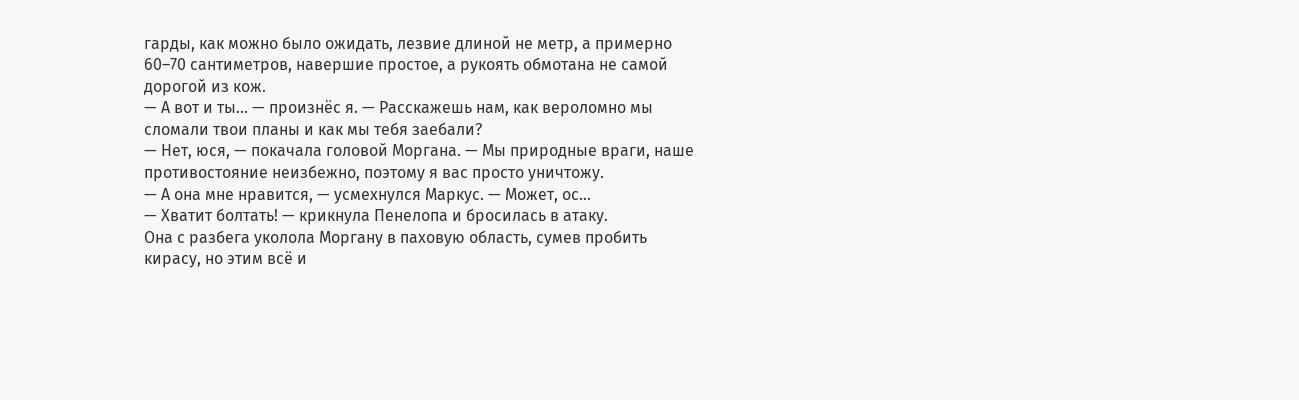гарды, как можно было ожидать, лезвие длиной не метр, а примерно 60–70 сантиметров, навершие простое, а рукоять обмотана не самой дорогой из кож.
— А вот и ты… — произнёс я. — Расскажешь нам, как вероломно мы сломали твои планы и как мы тебя заебали?
— Нет, юся, — покачала головой Моргана. — Мы природные враги, наше противостояние неизбежно, поэтому я вас просто уничтожу.
— А она мне нравится, — усмехнулся Маркус. — Может, ос…
— Хватит болтать! — крикнула Пенелопа и бросилась в атаку.
Она с разбега уколола Моргану в паховую область, сумев пробить кирасу, но этим всё и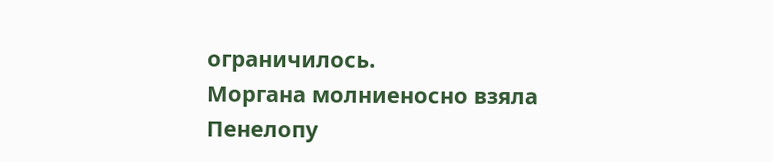ограничилось.
Моргана молниеносно взяла Пенелопу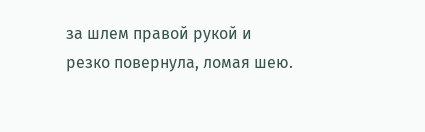за шлем правой рукой и резко повернула, ломая шею.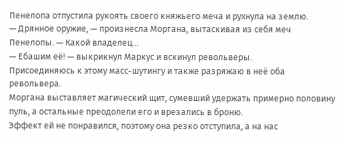Пенелопа отпустила рукоять своего княжьего меча и рухнула на землю.
— Дрянное оружие, — произнесла Моргана, вытаскивая из себя меч Пенелопы. — Какой владелец…
— Ебашим её! — выкрикнул Маркус и вскинул револьверы.
Присоединяюсь к этому масс-шутингу и также разряжаю в неё оба револьвера.
Моргана выставляет магический щит, сумевший удержать примерно половину пуль, а остальные преодолели его и врезались в броню.
Эффект ей не понравился, поэтому она резко отступила, а на нас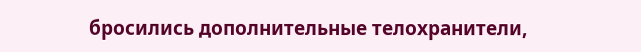бросились дополнительные телохранители,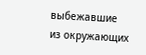выбежавшие из окружающих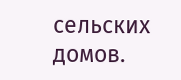сельских домов.